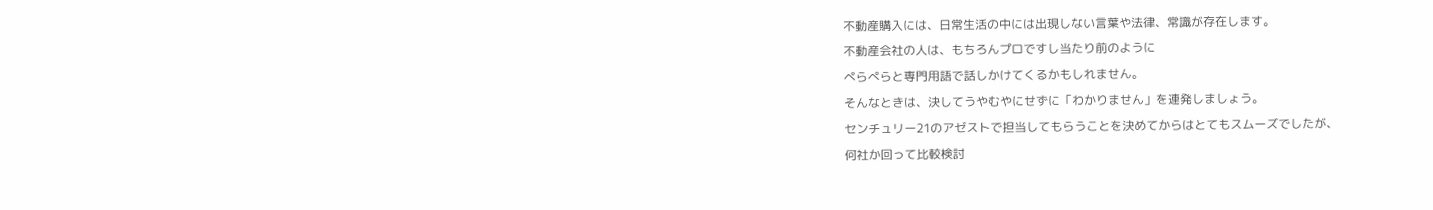不動産購入には、日常生活の中には出現しない言葉や法律、常識が存在します。
不動産会社の人は、もちろんプロですし当たり前のように
ぺらぺらと専門用語で話しかけてくるかもしれません。
そんなときは、決してうやむやにせずに「わかりません」を連発しましょう。
センチュリー21のアゼストで担当してもらうことを決めてからはとてもスムーズでしたが、
何社か回って比較検討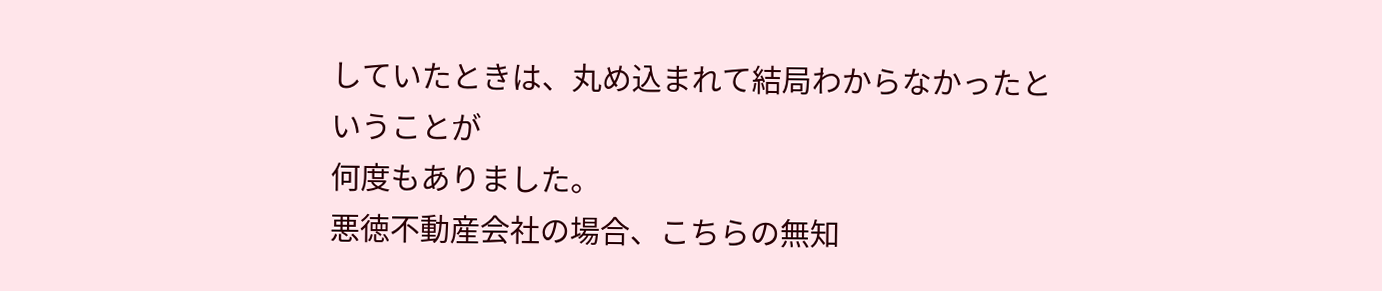していたときは、丸め込まれて結局わからなかったということが
何度もありました。
悪徳不動産会社の場合、こちらの無知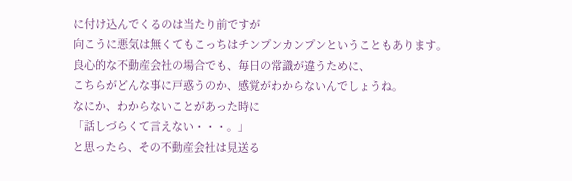に付け込んでくるのは当たり前ですが
向こうに悪気は無くてもこっちはチンプンカンプンということもあります。
良心的な不動産会社の場合でも、毎日の常識が違うために、
こちらがどんな事に戸惑うのか、感覚がわからないんでしょうね。
なにか、わからないことがあった時に
「話しづらくて言えない・・・。」
と思ったら、その不動産会社は見送る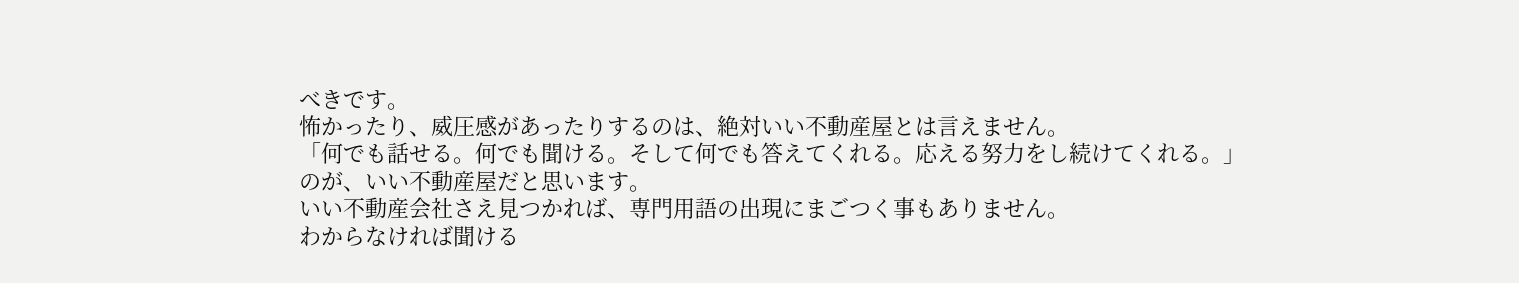べきです。
怖かったり、威圧感があったりするのは、絶対いい不動産屋とは言えません。
「何でも話せる。何でも聞ける。そして何でも答えてくれる。応える努力をし続けてくれる。」
のが、いい不動産屋だと思います。
いい不動産会社さえ見つかれば、専門用語の出現にまごつく事もありません。
わからなければ聞ける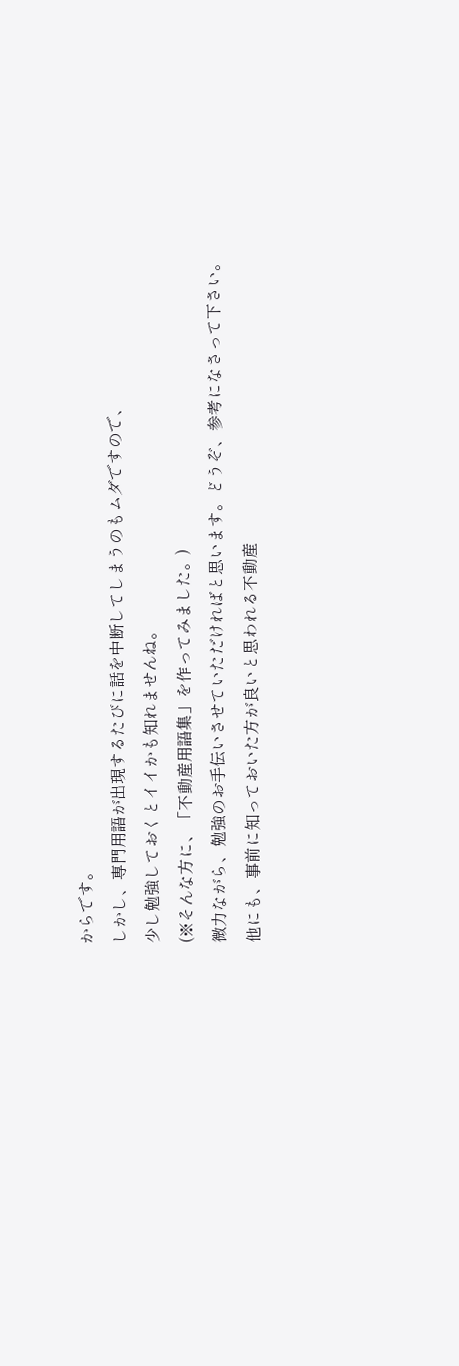からです。
しかし、専門用語が出現するたびに話を中断してしまうのもムダですので、
少し勉強しておくとイイかも知れませんね。
(※そんな方に、「不動産用語集」を作ってみました。)
微力ながら、勉強のお手伝いさせていただければと思います。どうぞ、参考になさって下さい。
他にも、事前に知っておいた方が良いと思われる不動産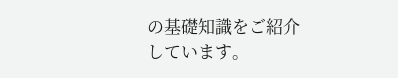の基礎知識をご紹介しています。